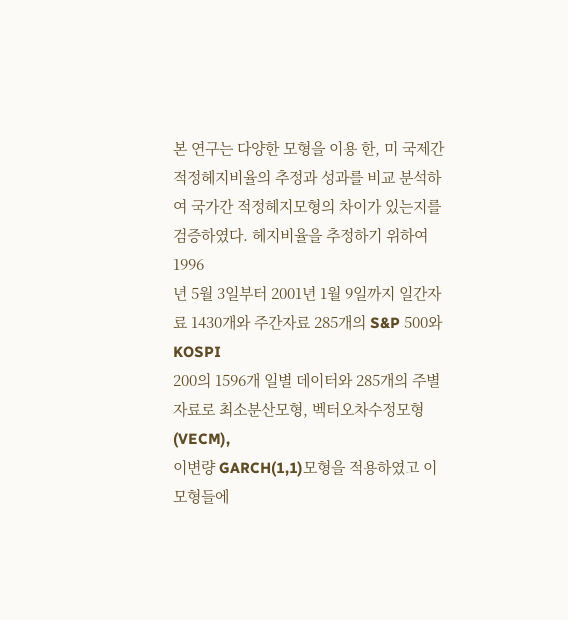본 연구는 다양한 모형을 이용 한, 미 국제간 적정헤지비율의 추정과 성과를 비교 분석하
여 국가간 적정헤지모형의 차이가 있는지를 검증하였다. 헤지비율을 추정하기 위하여 1996
년 5월 3일부터 2001년 1월 9일까지 일간자료 1430개와 주간자료 285개의 S&P 500와 KOSPI
200의 1596개 일별 데이터와 285개의 주별자료로 최소분산모형, 벡터오차수정모형(VECM),
이변량 GARCH(1,1)모형을 적용하였고 이 모형들에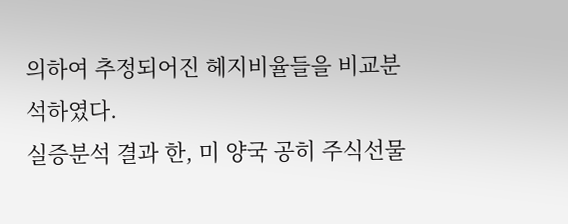의하여 추정되어진 헤지비율들을 비교분
석하였다.
실증분석 결과 한, 미 양국 공히 주식선물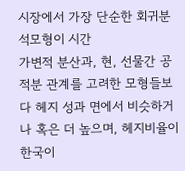시장에서 가장 단순한 회귀분석모형이 시간
가변적 분산과, 현, 선물간 공적분 관계를 고려한 모형들보다 헤지 성과 면에서 비슷하거
나 혹은 더 높으며, 헤지비율이 한국이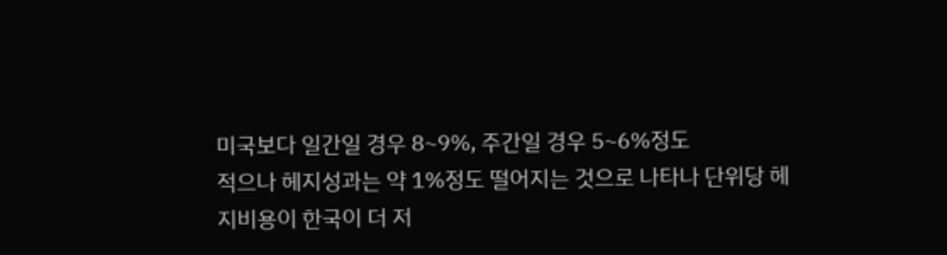미국보다 일간일 경우 8~9%, 주간일 경우 5~6%정도
적으나 헤지성과는 약 1%정도 떨어지는 것으로 나타나 단위당 헤지비용이 한국이 더 저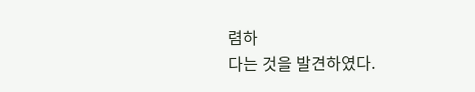렴하
다는 것을 발견하였다.